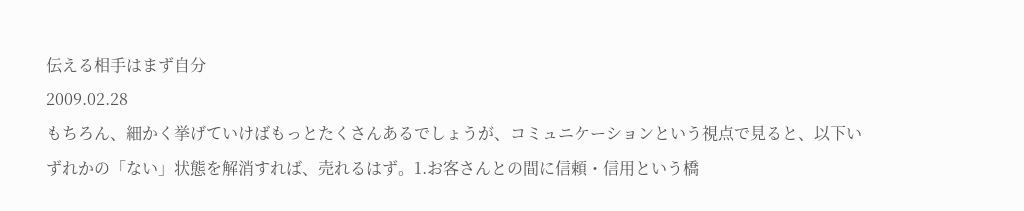伝える相手はまず自分
2009.02.28
もちろん、細かく挙げていけばもっとたくさんあるでしょうが、コミュニケーションという視点で見ると、以下いずれかの「ない」状態を解消すれば、売れるはず。1.お客さんとの間に信頼・信用という橋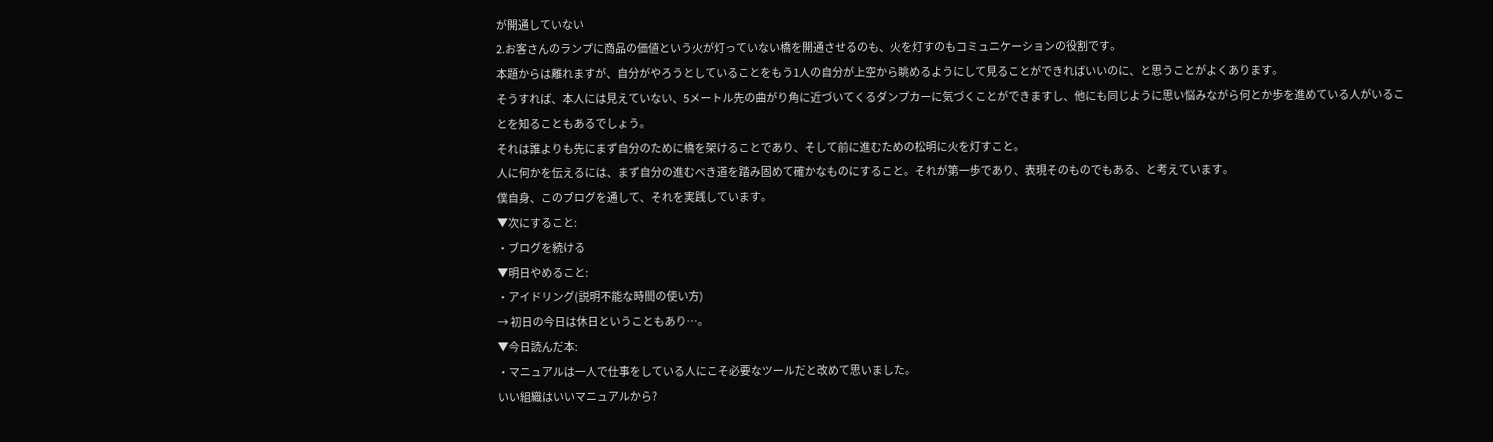が開通していない
2.お客さんのランプに商品の価値という火が灯っていない橋を開通させるのも、火を灯すのもコミュニケーションの役割です。
本題からは離れますが、自分がやろうとしていることをもう1人の自分が上空から眺めるようにして見ることができればいいのに、と思うことがよくあります。
そうすれば、本人には見えていない、5メートル先の曲がり角に近づいてくるダンプカーに気づくことができますし、他にも同じように思い悩みながら何とか歩を進めている人がいることを知ることもあるでしょう。
それは誰よりも先にまず自分のために橋を架けることであり、そして前に進むための松明に火を灯すこと。
人に何かを伝えるには、まず自分の進むべき道を踏み固めて確かなものにすること。それが第一歩であり、表現そのものでもある、と考えています。
僕自身、このブログを通して、それを実践しています。
▼次にすること:
・ブログを続ける
▼明日やめること:
・アイドリング(説明不能な時間の使い方)
→ 初日の今日は休日ということもあり…。
▼今日読んだ本:
・マニュアルは一人で仕事をしている人にこそ必要なツールだと改めて思いました。
いい組織はいいマニュアルから?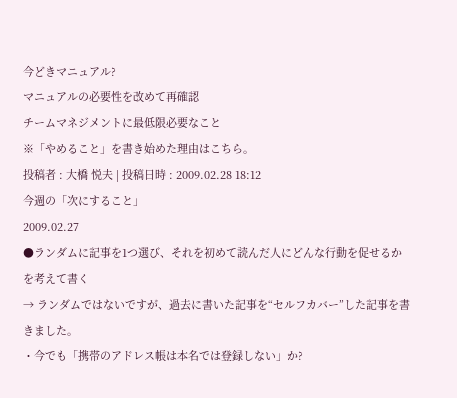今どきマニュアル?
マニュアルの必要性を改めて再確認
チームマネジメントに最低限必要なこと
※「やめること」を書き始めた理由はこちら。
投稿者 : 大橋 悦夫 | 投稿日時 : 2009.02.28 18:12
今週の「次にすること」
2009.02.27
●ランダムに記事を1つ選び、それを初めて読んだ人にどんな行動を促せるかを考えて書く
→ ランダムではないですが、過去に書いた記事を“セルフカバー”した記事を書きました。
・今でも「携帯のアドレス帳は本名では登録しない」か?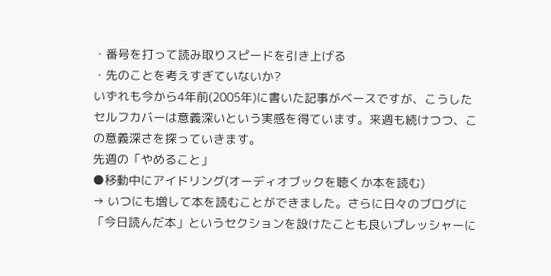・番号を打って読み取りスピードを引き上げる
・先のことを考えすぎていないか?
いずれも今から4年前(2005年)に書いた記事がベースですが、こうしたセルフカバーは意義深いという実感を得ています。来週も続けつつ、この意義深さを探っていきます。
先週の「やめること」
●移動中にアイドリング(オーディオブックを聴くか本を読む)
→ いつにも増して本を読むことができました。さらに日々のブログに「今日読んだ本」というセクションを設けたことも良いプレッシャーに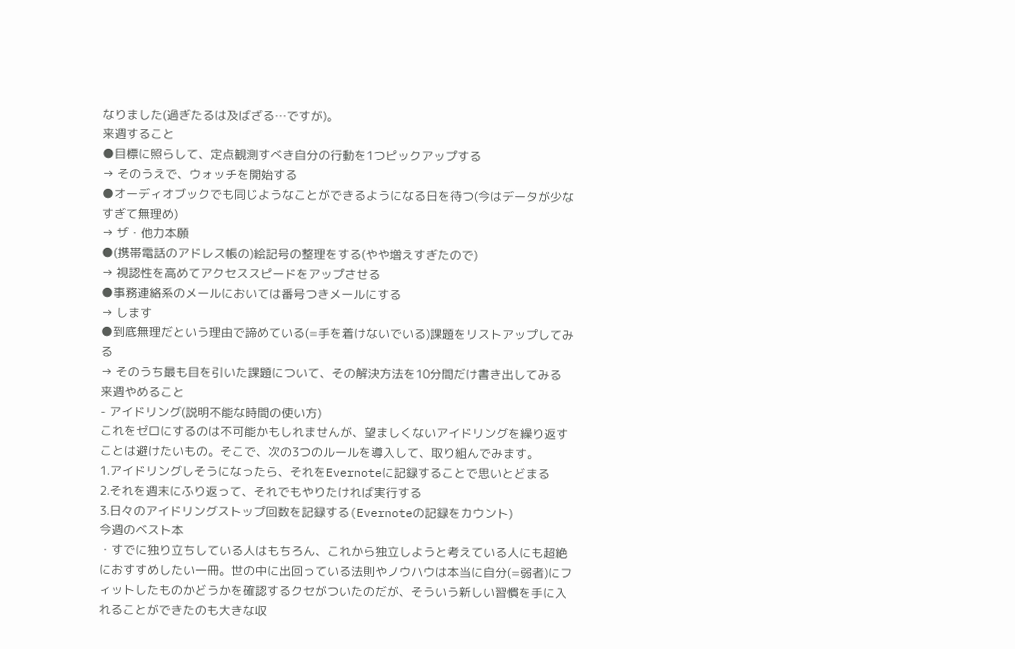なりました(過ぎたるは及ばざる…ですが)。
来週すること
●目標に照らして、定点観測すべき自分の行動を1つピックアップする
→ そのうえで、ウォッチを開始する
●オーディオブックでも同じようなことができるようになる日を待つ(今はデータが少なすぎて無理め)
→ ザ・他力本願
●(携帯電話のアドレス帳の)絵記号の整理をする(やや増えすぎたので)
→ 視認性を高めてアクセススピードをアップさせる
●事務連絡系のメールにおいては番号つきメールにする
→ します
●到底無理だという理由で諦めている(=手を着けないでいる)課題をリストアップしてみる
→ そのうち最も目を引いた課題について、その解決方法を10分間だけ書き出してみる
来週やめること
- アイドリング(説明不能な時間の使い方)
これをゼロにするのは不可能かもしれませんが、望ましくないアイドリングを繰り返すことは避けたいもの。そこで、次の3つのルールを導入して、取り組んでみます。
1.アイドリングしそうになったら、それをEvernoteに記録することで思いとどまる
2.それを週末にふり返って、それでもやりたければ実行する
3.日々のアイドリングストップ回数を記録する(Evernoteの記録をカウント)
今週のベスト本
・すでに独り立ちしている人はもちろん、これから独立しようと考えている人にも超絶におすすめしたい一冊。世の中に出回っている法則やノウハウは本当に自分(=弱者)にフィットしたものかどうかを確認するクセがついたのだが、そういう新しい習慣を手に入れることができたのも大きな収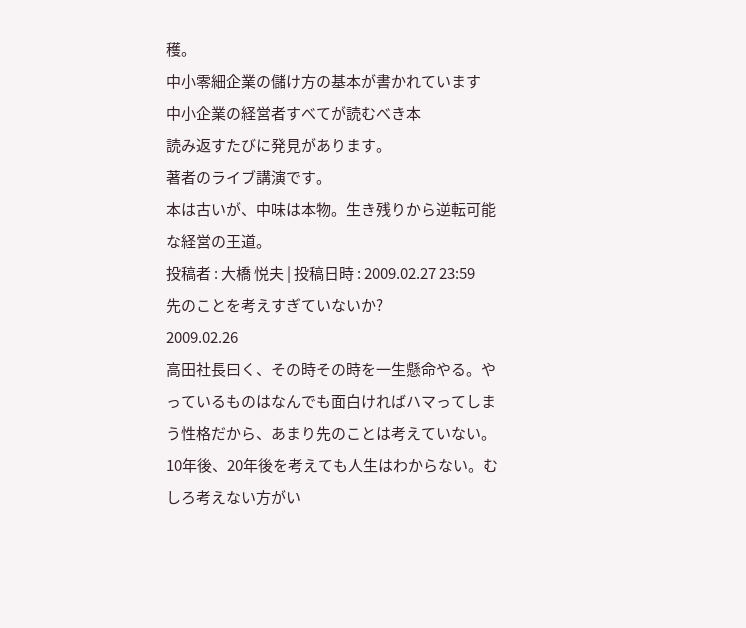穫。
中小零細企業の儲け方の基本が書かれています
中小企業の経営者すべてが読むべき本
読み返すたびに発見があります。
著者のライブ講演です。
本は古いが、中味は本物。生き残りから逆転可能な経営の王道。
投稿者 : 大橋 悦夫 | 投稿日時 : 2009.02.27 23:59
先のことを考えすぎていないか?
2009.02.26
高田社長曰く、その時その時を一生懸命やる。やっているものはなんでも面白ければハマってしまう性格だから、あまり先のことは考えていない。10年後、20年後を考えても人生はわからない。むしろ考えない方がい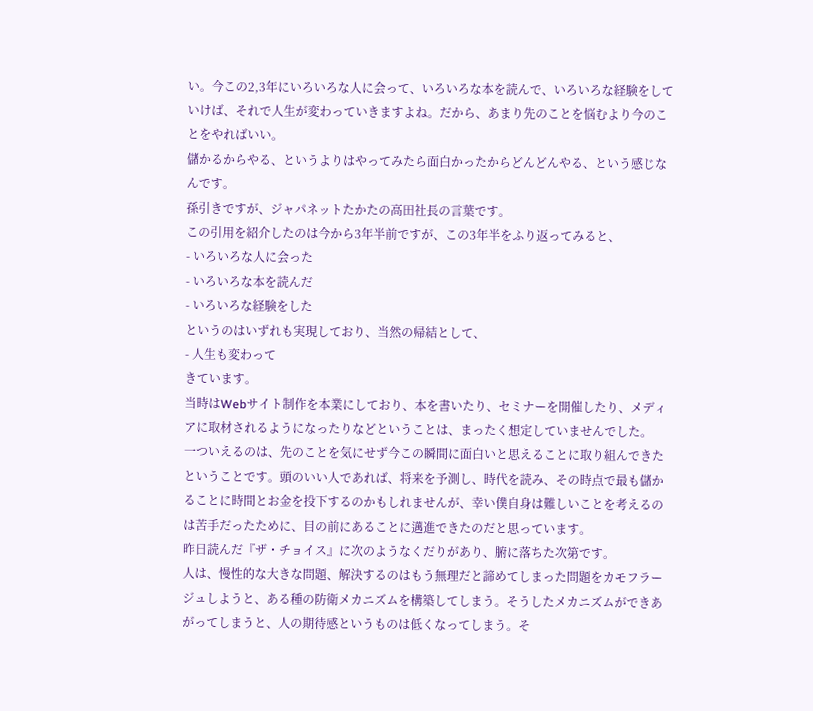い。今この2,3年にいろいろな人に会って、いろいろな本を読んで、いろいろな経験をしていけば、それで人生が変わっていきますよね。だから、あまり先のことを悩むより今のことをやればいい。
儲かるからやる、というよりはやってみたら面白かったからどんどんやる、という感じなんです。
孫引きですが、ジャパネットたかたの高田社長の言葉です。
この引用を紹介したのは今から3年半前ですが、この3年半をふり返ってみると、
- いろいろな人に会った
- いろいろな本を読んだ
- いろいろな経験をした
というのはいずれも実現しており、当然の帰結として、
- 人生も変わって
きています。
当時はWebサイト制作を本業にしており、本を書いたり、セミナーを開催したり、メディアに取材されるようになったりなどということは、まったく想定していませんでした。
一ついえるのは、先のことを気にせず今この瞬間に面白いと思えることに取り組んできたということです。頭のいい人であれば、将来を予測し、時代を読み、その時点で最も儲かることに時間とお金を投下するのかもしれませんが、幸い僕自身は難しいことを考えるのは苦手だったために、目の前にあることに邁進できたのだと思っています。
昨日読んだ『ザ・チョイス』に次のようなくだりがあり、腑に落ちた次第です。
人は、慢性的な大きな問題、解決するのはもう無理だと諦めてしまった問題をカモフラージュしようと、ある種の防衛メカニズムを構築してしまう。そうしたメカニズムができあがってしまうと、人の期待感というものは低くなってしまう。そ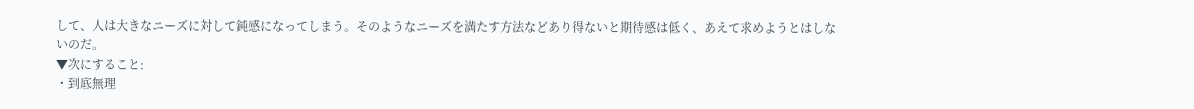して、人は大きなニーズに対して鈍感になってしまう。そのようなニーズを満たす方法などあり得ないと期待感は低く、あえて求めようとはしないのだ。
▼次にすること:
・到底無理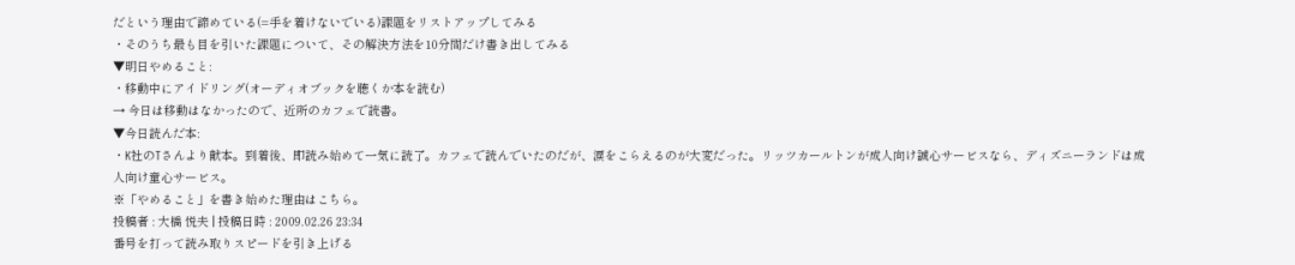だという理由で諦めている(=手を着けないでいる)課題をリストアップしてみる
・そのうち最も目を引いた課題について、その解決方法を10分間だけ書き出してみる
▼明日やめること:
・移動中にアイドリング(オーディオブックを聴くか本を読む)
→ 今日は移動はなかったので、近所のカフェで読書。
▼今日読んだ本:
・K社のTさんより献本。到着後、即読み始めて一気に読了。カフェで読んでいたのだが、涙をこらえるのが大変だった。リッツカールトンが成人向け誠心サービスなら、ディズニーランドは成人向け童心サービス。
※「やめること」を書き始めた理由はこちら。
投稿者 : 大橋 悦夫 | 投稿日時 : 2009.02.26 23:34
番号を打って読み取りスピードを引き上げる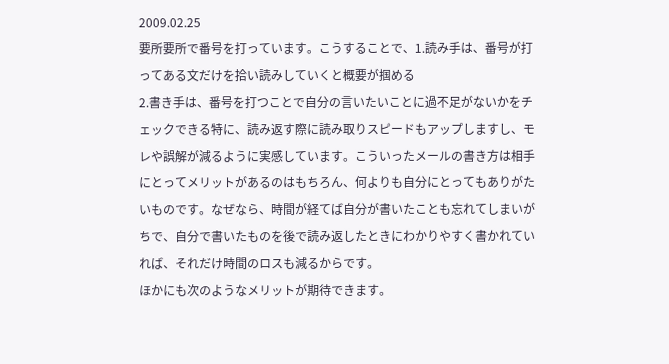2009.02.25
要所要所で番号を打っています。こうすることで、1.読み手は、番号が打ってある文だけを拾い読みしていくと概要が掴める
2.書き手は、番号を打つことで自分の言いたいことに過不足がないかをチェックできる特に、読み返す際に読み取りスピードもアップしますし、モレや誤解が減るように実感しています。こういったメールの書き方は相手にとってメリットがあるのはもちろん、何よりも自分にとってもありがたいものです。なぜなら、時間が経てば自分が書いたことも忘れてしまいがちで、自分で書いたものを後で読み返したときにわかりやすく書かれていれば、それだけ時間のロスも減るからです。
ほかにも次のようなメリットが期待できます。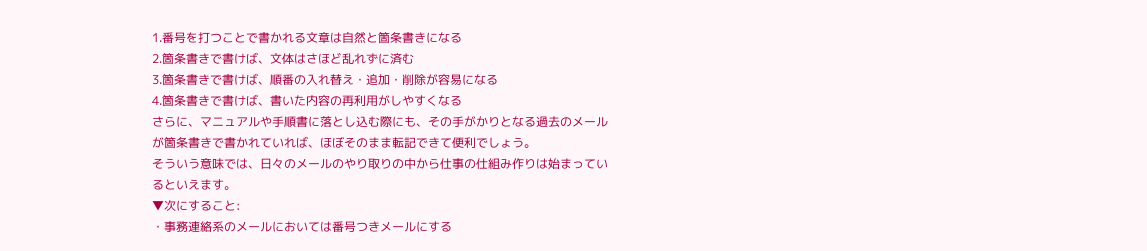1.番号を打つことで書かれる文章は自然と箇条書きになる
2.箇条書きで書けば、文体はさほど乱れずに済む
3.箇条書きで書けば、順番の入れ替え・追加・削除が容易になる
4.箇条書きで書けば、書いた内容の再利用がしやすくなる
さらに、マニュアルや手順書に落とし込む際にも、その手がかりとなる過去のメールが箇条書きで書かれていれば、ほぼそのまま転記できて便利でしょう。
そういう意味では、日々のメールのやり取りの中から仕事の仕組み作りは始まっているといえます。
▼次にすること:
・事務連絡系のメールにおいては番号つきメールにする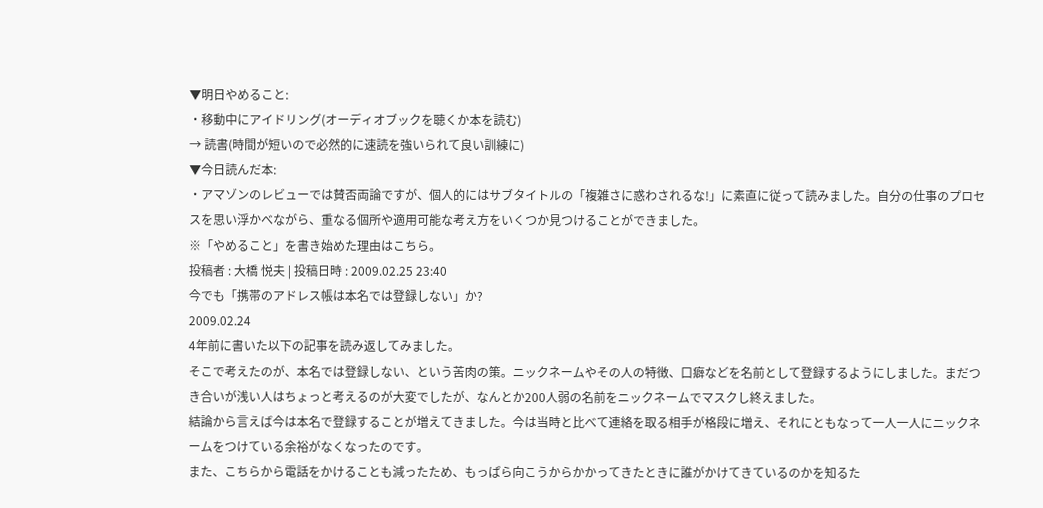▼明日やめること:
・移動中にアイドリング(オーディオブックを聴くか本を読む)
→ 読書(時間が短いので必然的に速読を強いられて良い訓練に)
▼今日読んだ本:
・アマゾンのレビューでは賛否両論ですが、個人的にはサブタイトルの「複雑さに惑わされるな!」に素直に従って読みました。自分の仕事のプロセスを思い浮かべながら、重なる個所や適用可能な考え方をいくつか見つけることができました。
※「やめること」を書き始めた理由はこちら。
投稿者 : 大橋 悦夫 | 投稿日時 : 2009.02.25 23:40
今でも「携帯のアドレス帳は本名では登録しない」か?
2009.02.24
4年前に書いた以下の記事を読み返してみました。
そこで考えたのが、本名では登録しない、という苦肉の策。ニックネームやその人の特徴、口癖などを名前として登録するようにしました。まだつき合いが浅い人はちょっと考えるのが大変でしたが、なんとか200人弱の名前をニックネームでマスクし終えました。
結論から言えば今は本名で登録することが増えてきました。今は当時と比べて連絡を取る相手が格段に増え、それにともなって一人一人にニックネームをつけている余裕がなくなったのです。
また、こちらから電話をかけることも減ったため、もっぱら向こうからかかってきたときに誰がかけてきているのかを知るた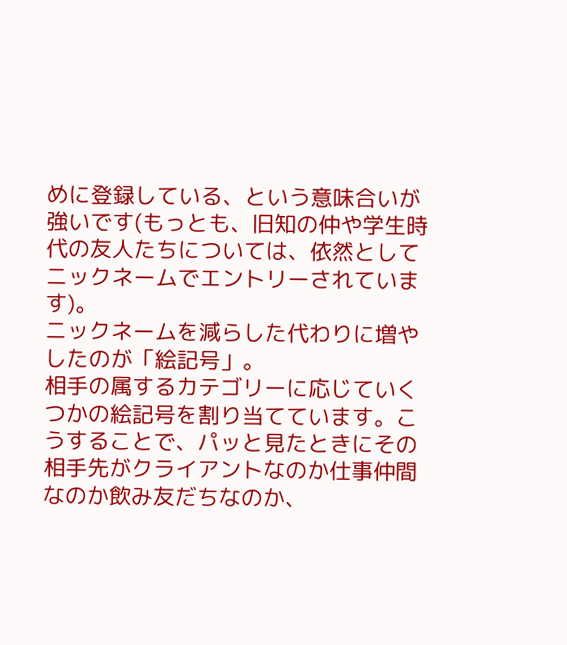めに登録している、という意味合いが強いです(もっとも、旧知の仲や学生時代の友人たちについては、依然としてニックネームでエントリーされています)。
ニックネームを減らした代わりに増やしたのが「絵記号」。
相手の属するカテゴリーに応じていくつかの絵記号を割り当てています。こうすることで、パッと見たときにその相手先がクライアントなのか仕事仲間なのか飲み友だちなのか、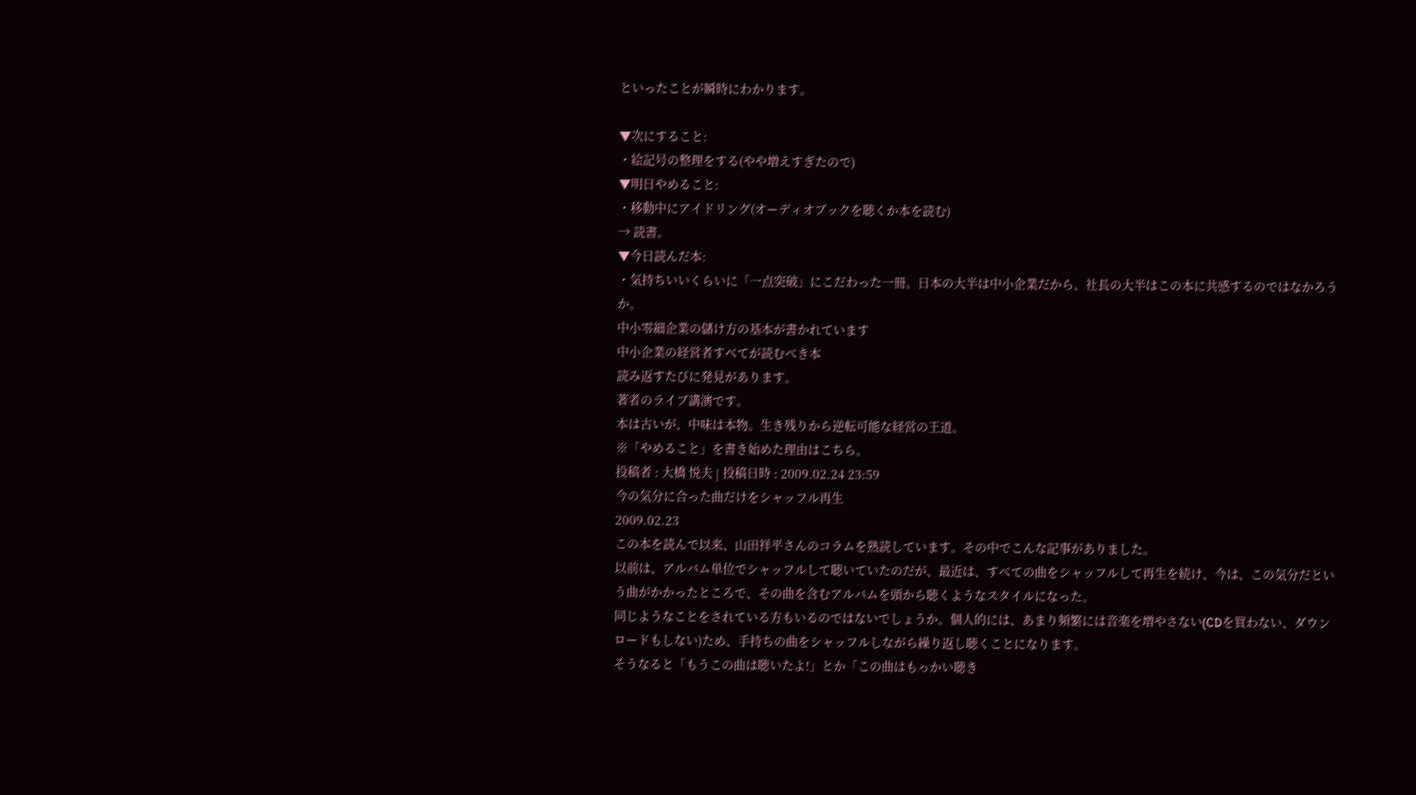といったことが瞬時にわかります。

▼次にすること:
・絵記号の整理をする(やや増えすぎたので)
▼明日やめること:
・移動中にアイドリング(オーディオブックを聴くか本を読む)
→ 読書。
▼今日読んだ本:
・気持ちいいくらいに「一点突破」にこだわった一冊。日本の大半は中小企業だから、社長の大半はこの本に共感するのではなかろうか。
中小零細企業の儲け方の基本が書かれています
中小企業の経営者すべてが読むべき本
読み返すたびに発見があります。
著者のライブ講演です。
本は古いが、中味は本物。生き残りから逆転可能な経営の王道。
※「やめること」を書き始めた理由はこちら。
投稿者 : 大橋 悦夫 | 投稿日時 : 2009.02.24 23:59
今の気分に合った曲だけをシャッフル再生
2009.02.23
この本を読んで以来、山田祥平さんのコラムを熟読しています。その中でこんな記事がありました。
以前は、アルバム単位でシャッフルして聴いていたのだが、最近は、すべての曲をシャッフルして再生を続け、今は、この気分だという曲がかかったところで、その曲を含むアルバムを頭から聴くようなスタイルになった。
同じようなことをされている方もいるのではないでしょうか。個人的には、あまり頻繁には音楽を増やさない(CDを買わない、ダウンロードもしない)ため、手持ちの曲をシャッフルしながら繰り返し聴くことになります。
そうなると「もうこの曲は聴いたよ!」とか「この曲はもっかい聴き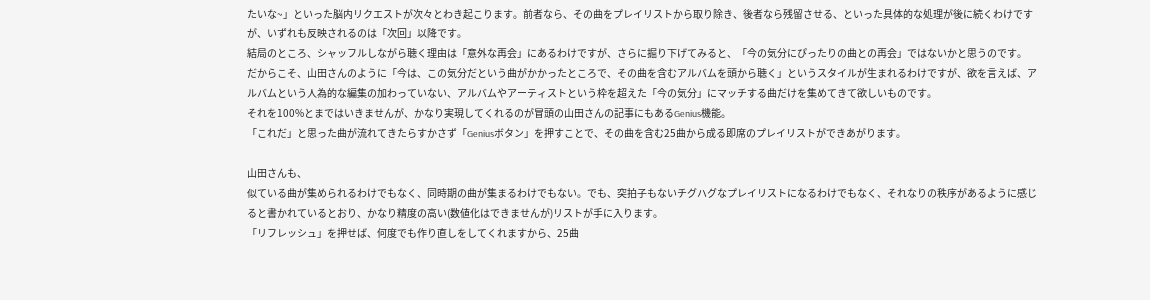たいな~」といった脳内リクエストが次々とわき起こります。前者なら、その曲をプレイリストから取り除き、後者なら残留させる、といった具体的な処理が後に続くわけですが、いずれも反映されるのは「次回」以降です。
結局のところ、シャッフルしながら聴く理由は「意外な再会」にあるわけですが、さらに掘り下げてみると、「今の気分にぴったりの曲との再会」ではないかと思うのです。
だからこそ、山田さんのように「今は、この気分だという曲がかかったところで、その曲を含むアルバムを頭から聴く」というスタイルが生まれるわけですが、欲を言えば、アルバムという人為的な編集の加わっていない、アルバムやアーティストという枠を超えた「今の気分」にマッチする曲だけを集めてきて欲しいものです。
それを100%とまではいきませんが、かなり実現してくれるのが冒頭の山田さんの記事にもあるGenius機能。
「これだ」と思った曲が流れてきたらすかさず「Geniusボタン」を押すことで、その曲を含む25曲から成る即席のプレイリストができあがります。

山田さんも、
似ている曲が集められるわけでもなく、同時期の曲が集まるわけでもない。でも、突拍子もないチグハグなプレイリストになるわけでもなく、それなりの秩序があるように感じると書かれているとおり、かなり精度の高い(数値化はできませんが)リストが手に入ります。
「リフレッシュ」を押せば、何度でも作り直しをしてくれますから、25曲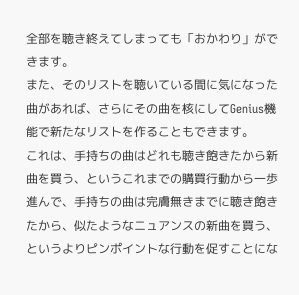全部を聴き終えてしまっても「おかわり」ができます。
また、そのリストを聴いている間に気になった曲があれば、さらにその曲を核にしてGenius機能で新たなリストを作ることもできます。
これは、手持ちの曲はどれも聴き飽きたから新曲を買う、というこれまでの購買行動から一歩進んで、手持ちの曲は完膚無きまでに聴き飽きたから、似たようなニュアンスの新曲を買う、というよりピンポイントな行動を促すことにな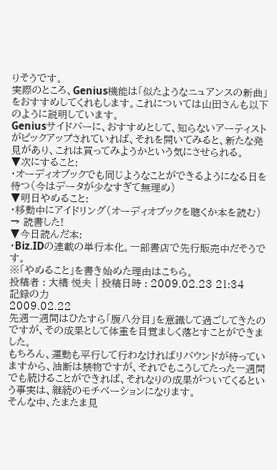りそうです。
実際のところ、Genius機能は「似たようなニュアンスの新曲」をおすすめしてくれもします。これについては山田さんも以下のように説明しています。
Geniusサイドバーに、おすすめとして、知らないアーティストがピックアップされていれば、それを開いてみると、新たな発見があり、これは買ってみようかという気にさせられる。
▼次にすること:
・オーディオブックでも同じようなことができるようになる日を待つ(今はデータが少なすぎて無理め)
▼明日やめること:
・移動中にアイドリング(オーディオブックを聴くか本を読む)
→ 読書した!
▼今日読んだ本:
・Biz.IDの連載の単行本化。一部書店で先行販売中だそうです。
※「やめること」を書き始めた理由はこちら。
投稿者 : 大橋 悦夫 | 投稿日時 : 2009.02.23 21:34
記録の力
2009.02.22
先週一週間はひたすら「腹八分目」を意識して過ごしてきたのですが、その成果として体重を目覚ましく落とすことができました。
もちろん、運動も平行して行わなければリバウンドが待っていますから、油断は禁物ですが、それでもこうしてたった一週間でも続けることができれば、それなりの成果がついてくるという事実は、継続のモチベーションになります。
そんな中、たまたま見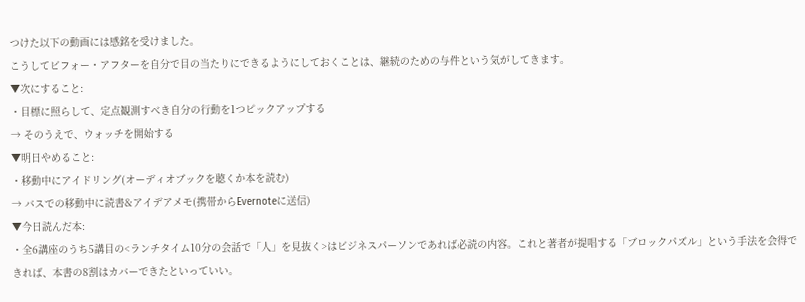つけた以下の動画には感銘を受けました。
こうしてビフォー・アフターを自分で目の当たりにできるようにしておくことは、継続のための与件という気がしてきます。
▼次にすること:
・目標に照らして、定点観測すべき自分の行動を1つピックアップする
→ そのうえで、ウォッチを開始する
▼明日やめること:
・移動中にアイドリング(オーディオブックを聴くか本を読む)
→ バスでの移動中に読書&アイデアメモ(携帯からEvernoteに送信)
▼今日読んだ本:
・全6講座のうち5講目の<ランチタイム10分の会話で「人」を見抜く>はビジネスパーソンであれば必読の内容。これと著者が提唱する「ブロックパズル」という手法を会得できれば、本書の8割はカバーできたといっていい。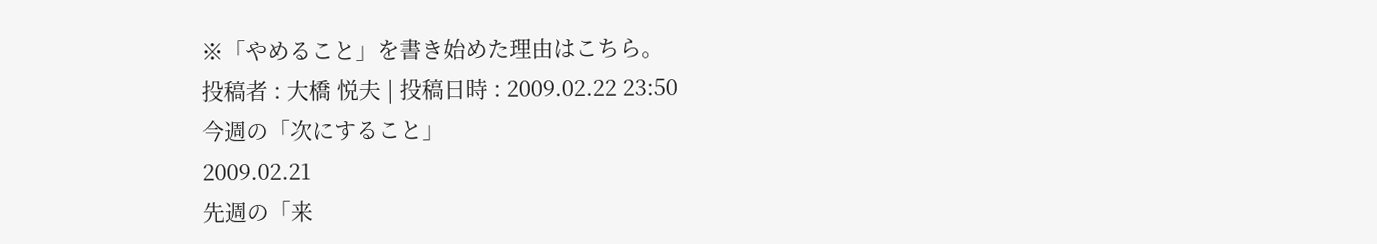※「やめること」を書き始めた理由はこちら。
投稿者 : 大橋 悦夫 | 投稿日時 : 2009.02.22 23:50
今週の「次にすること」
2009.02.21
先週の「来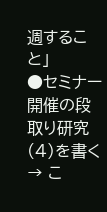週すること」
●セミナー開催の段取り研究(4)を書く
→ こ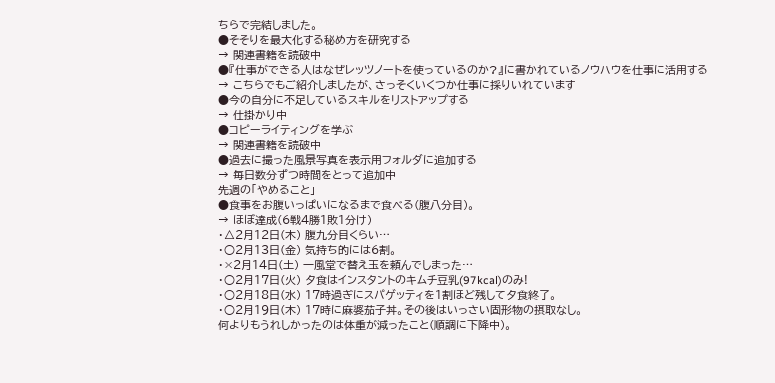ちらで完結しました。
●そそりを最大化する秘め方を研究する
→ 関連書籍を読破中
●『仕事ができる人はなぜレッツノートを使っているのか?』に書かれているノウハウを仕事に活用する
→ こちらでもご紹介しましたが、さっそくいくつか仕事に採りいれています
●今の自分に不足しているスキルをリストアップする
→ 仕掛かり中
●コピーライティングを学ぶ
→ 関連書籍を読破中
●過去に撮った風景写真を表示用フォルダに追加する
→ 毎日数分ずつ時間をとって追加中
先週の「やめること」
●食事をお腹いっぱいになるまで食べる(腹八分目)。
→ ほぼ達成(6戦4勝1敗1分け)
・△2月12日(木) 腹九分目くらい…
・○2月13日(金) 気持ち的には6割。
・×2月14日(土) 一風堂で替え玉を頼んでしまった…
・○2月17日(火) 夕食はインスタントのキムチ豆乳(97kcal)のみ!
・○2月18日(水) 17時過ぎにスパゲッティを1割ほど残して夕食終了。
・○2月19日(木) 17時に麻婆茄子丼。その後はいっさい固形物の摂取なし。
何よりもうれしかったのは体重が減ったこと(順調に下降中)。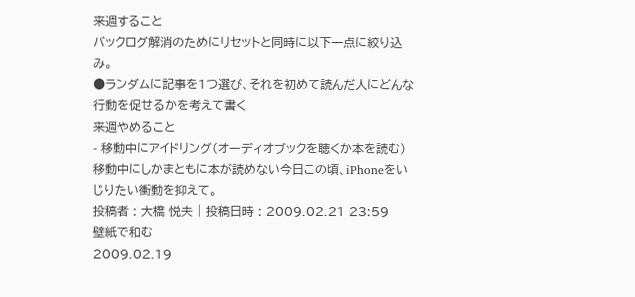来週すること
バックログ解消のためにリセットと同時に以下一点に絞り込み。
●ランダムに記事を1つ選び、それを初めて読んだ人にどんな行動を促せるかを考えて書く
来週やめること
- 移動中にアイドリング(オーディオブックを聴くか本を読む)
移動中にしかまともに本が読めない今日この頃、iPhoneをいじりたい衝動を抑えて。
投稿者 : 大橋 悦夫 | 投稿日時 : 2009.02.21 23:59
壁紙で和む
2009.02.19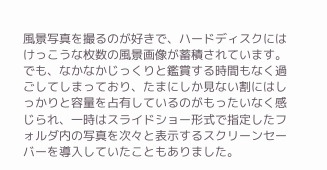風景写真を撮るのが好きで、ハードディスクにはけっこうな枚数の風景画像が蓄積されています。
でも、なかなかじっくりと鑑賞する時間もなく過ごしてしまっており、たまにしか見ない割にはしっかりと容量を占有しているのがもったいなく感じられ、一時はスライドショー形式で指定したフォルダ内の写真を次々と表示するスクリーンセーバーを導入していたこともありました。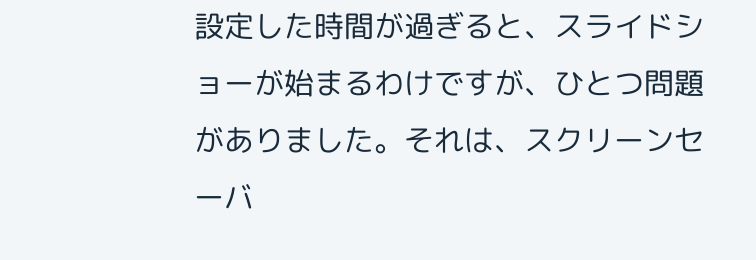設定した時間が過ぎると、スライドショーが始まるわけですが、ひとつ問題がありました。それは、スクリーンセーバ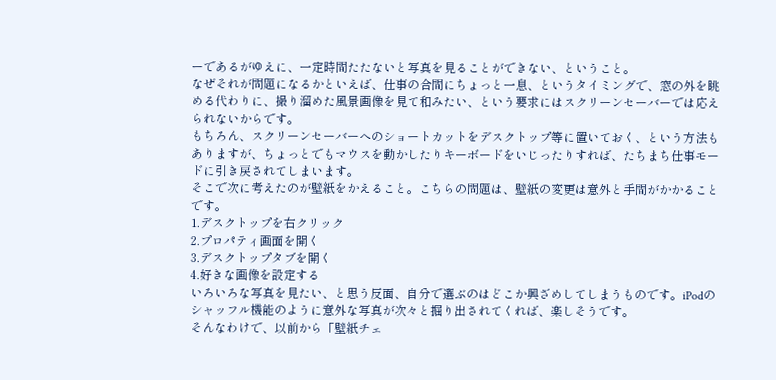ーであるがゆえに、一定時間たたないと写真を見ることができない、ということ。
なぜそれが問題になるかといえば、仕事の合間にちょっと一息、というタイミングで、窓の外を眺める代わりに、撮り溜めた風景画像を見て和みたい、という要求にはスクリーンセーバーでは応えられないからです。
もちろん、スクリーンセーバーへのショートカットをデスクトップ等に置いておく、という方法もありますが、ちょっとでもマウスを動かしたりキーボードをいじったりすれば、たちまち仕事モードに引き戻されてしまいます。
そこで次に考えたのが壁紙をかえること。こちらの問題は、壁紙の変更は意外と手間がかかることです。
1.デスクトップを右クリック
2.プロパティ画面を開く
3.デスクトップタブを開く
4.好きな画像を設定する
いろいろな写真を見たい、と思う反面、自分で選ぶのはどこか興ざめしてしまうものです。iPodのシャッフル機能のように意外な写真が次々と掘り出されてくれば、楽しそうです。
そんなわけで、以前から「壁紙チェ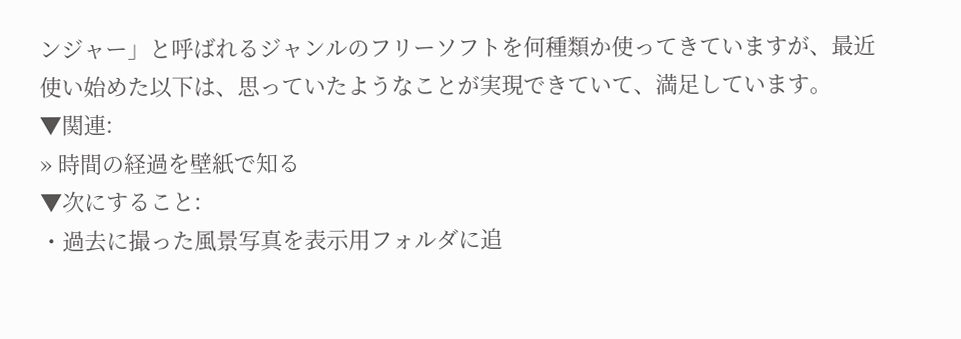ンジャー」と呼ばれるジャンルのフリーソフトを何種類か使ってきていますが、最近使い始めた以下は、思っていたようなことが実現できていて、満足しています。
▼関連:
» 時間の経過を壁紙で知る
▼次にすること:
・過去に撮った風景写真を表示用フォルダに追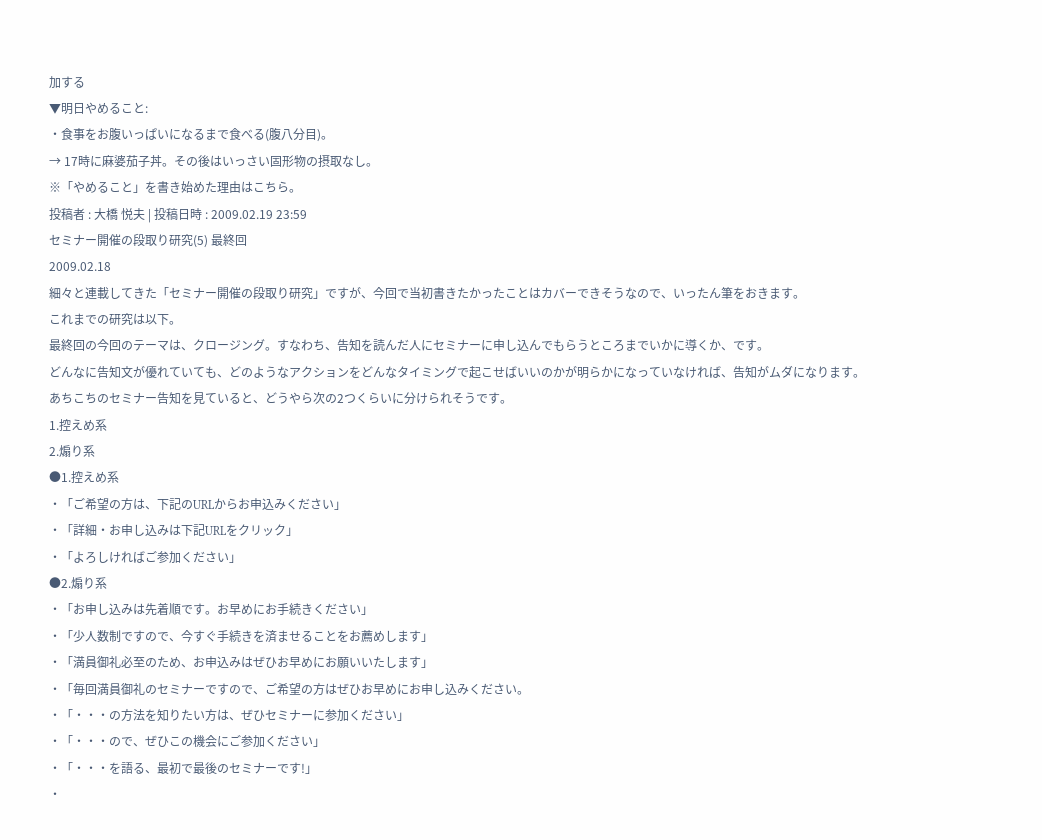加する
▼明日やめること:
・食事をお腹いっぱいになるまで食べる(腹八分目)。
→ 17時に麻婆茄子丼。その後はいっさい固形物の摂取なし。
※「やめること」を書き始めた理由はこちら。
投稿者 : 大橋 悦夫 | 投稿日時 : 2009.02.19 23:59
セミナー開催の段取り研究(5) 最終回
2009.02.18
細々と連載してきた「セミナー開催の段取り研究」ですが、今回で当初書きたかったことはカバーできそうなので、いったん筆をおきます。
これまでの研究は以下。
最終回の今回のテーマは、クロージング。すなわち、告知を読んだ人にセミナーに申し込んでもらうところまでいかに導くか、です。
どんなに告知文が優れていても、どのようなアクションをどんなタイミングで起こせばいいのかが明らかになっていなければ、告知がムダになります。
あちこちのセミナー告知を見ていると、どうやら次の2つくらいに分けられそうです。
1.控えめ系
2.煽り系
●1.控えめ系
・「ご希望の方は、下記のURLからお申込みください」
・「詳細・お申し込みは下記URLをクリック」
・「よろしければご参加ください」
●2.煽り系
・「お申し込みは先着順です。お早めにお手続きください」
・「少人数制ですので、今すぐ手続きを済ませることをお薦めします」
・「満員御礼必至のため、お申込みはぜひお早めにお願いいたします」
・「毎回満員御礼のセミナーですので、ご希望の方はぜひお早めにお申し込みください。
・「・・・の方法を知りたい方は、ぜひセミナーに参加ください」
・「・・・ので、ぜひこの機会にご参加ください」
・「・・・を語る、最初で最後のセミナーです!」
・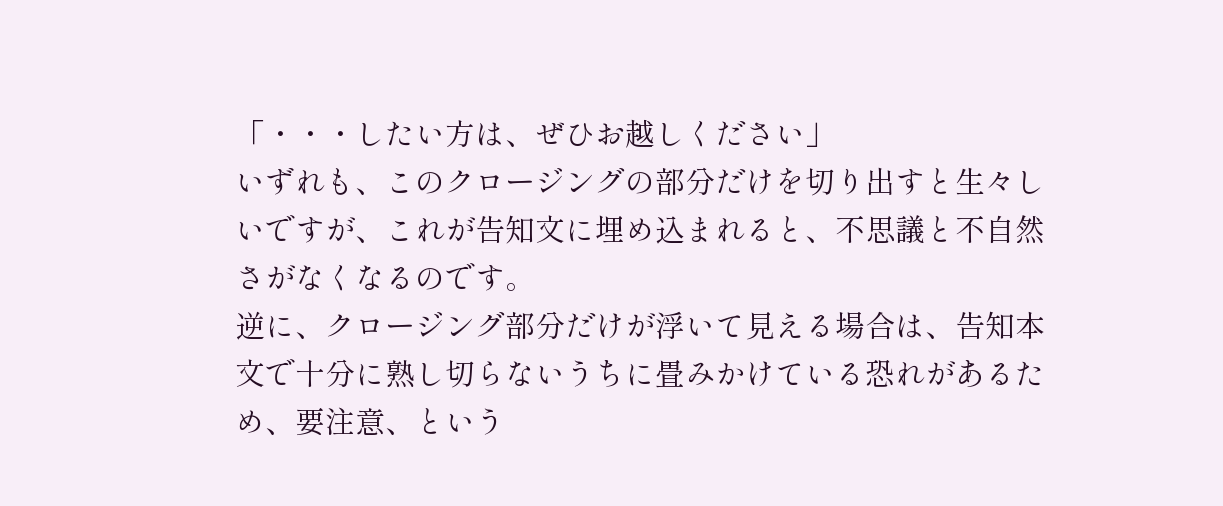「・・・したい方は、ぜひお越しください」
いずれも、このクロージングの部分だけを切り出すと生々しいですが、これが告知文に埋め込まれると、不思議と不自然さがなくなるのです。
逆に、クロージング部分だけが浮いて見える場合は、告知本文で十分に熟し切らないうちに畳みかけている恐れがあるため、要注意、という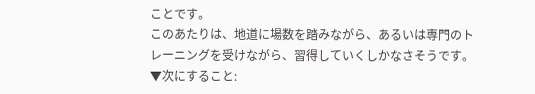ことです。
このあたりは、地道に場数を踏みながら、あるいは専門のトレーニングを受けながら、習得していくしかなさそうです。
▼次にすること: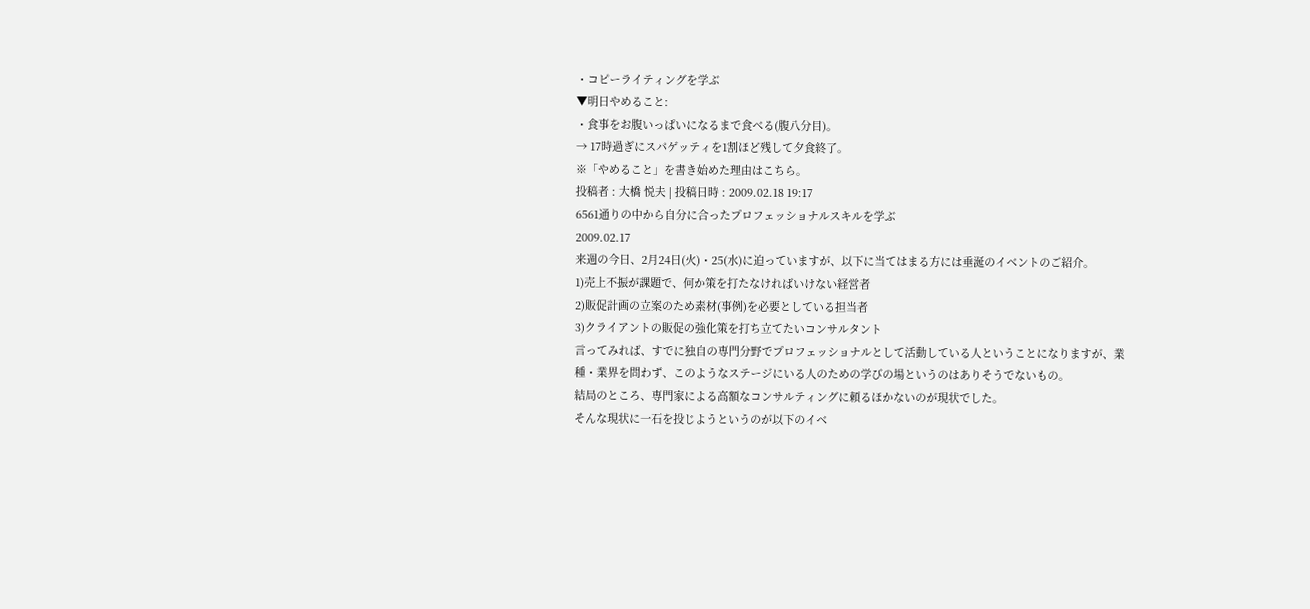・コピーライティングを学ぶ
▼明日やめること:
・食事をお腹いっぱいになるまで食べる(腹八分目)。
→ 17時過ぎにスパゲッティを1割ほど残して夕食終了。
※「やめること」を書き始めた理由はこちら。
投稿者 : 大橋 悦夫 | 投稿日時 : 2009.02.18 19:17
6561通りの中から自分に合ったプロフェッショナルスキルを学ぶ
2009.02.17
来週の今日、2月24日(火)・25(水)に迫っていますが、以下に当てはまる方には垂涎のイベントのご紹介。
1)売上不振が課題で、何か策を打たなければいけない経営者
2)販促計画の立案のため素材(事例)を必要としている担当者
3)クライアントの販促の強化策を打ち立てたいコンサルタント
言ってみれば、すでに独自の専門分野でプロフェッショナルとして活動している人ということになりますが、業種・業界を問わず、このようなステージにいる人のための学びの場というのはありそうでないもの。
結局のところ、専門家による高額なコンサルティングに頼るほかないのが現状でした。
そんな現状に一石を投じようというのが以下のイベ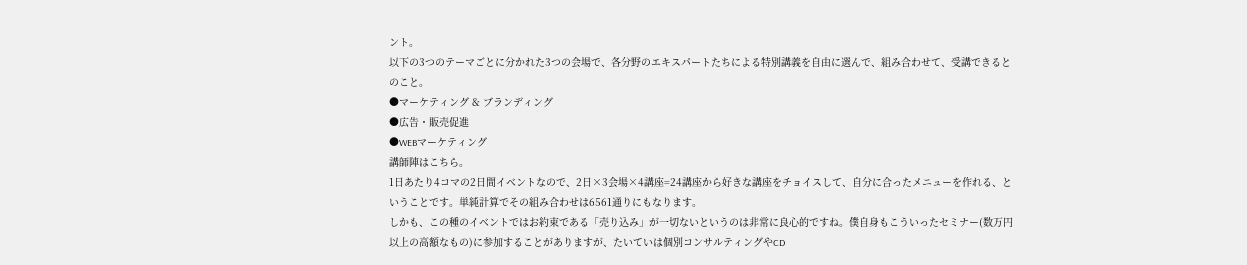ント。
以下の3つのテーマごとに分かれた3つの会場で、各分野のエキスパートたちによる特別講義を自由に選んで、組み合わせて、受講できるとのこと。
●マーケティング & ブランディング
●広告・販売促進
●WEBマーケティング
講師陣はこちら。
1日あたり4コマの2日間イベントなので、2日×3会場×4講座=24講座から好きな講座をチョイスして、自分に合ったメニューを作れる、ということです。単純計算でその組み合わせは6561通りにもなります。
しかも、この種のイベントではお約束である「売り込み」が一切ないというのは非常に良心的ですね。僕自身もこういったセミナー(数万円以上の高額なもの)に参加することがありますが、たいていは個別コンサルティングやCD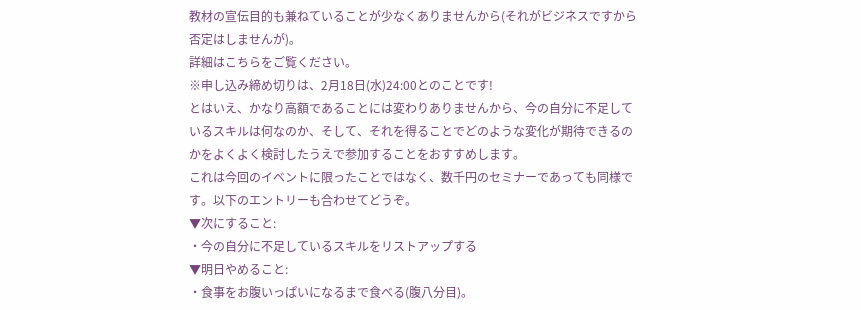教材の宣伝目的も兼ねていることが少なくありませんから(それがビジネスですから否定はしませんが)。
詳細はこちらをご覧ください。
※申し込み締め切りは、2月18日(水)24:00とのことです!
とはいえ、かなり高額であることには変わりありませんから、今の自分に不足しているスキルは何なのか、そして、それを得ることでどのような変化が期待できるのかをよくよく検討したうえで参加することをおすすめします。
これは今回のイベントに限ったことではなく、数千円のセミナーであっても同様です。以下のエントリーも合わせてどうぞ。
▼次にすること:
・今の自分に不足しているスキルをリストアップする
▼明日やめること:
・食事をお腹いっぱいになるまで食べる(腹八分目)。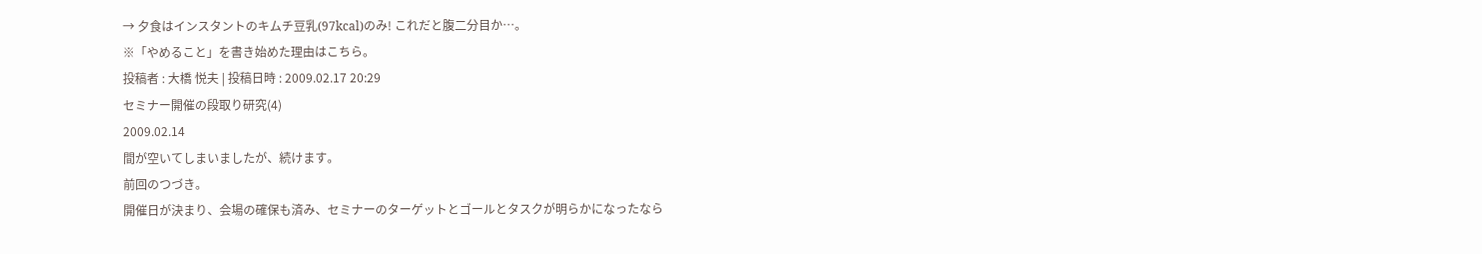→ 夕食はインスタントのキムチ豆乳(97kcal)のみ! これだと腹二分目か…。
※「やめること」を書き始めた理由はこちら。
投稿者 : 大橋 悦夫 | 投稿日時 : 2009.02.17 20:29
セミナー開催の段取り研究(4)
2009.02.14
間が空いてしまいましたが、続けます。
前回のつづき。
開催日が決まり、会場の確保も済み、セミナーのターゲットとゴールとタスクが明らかになったなら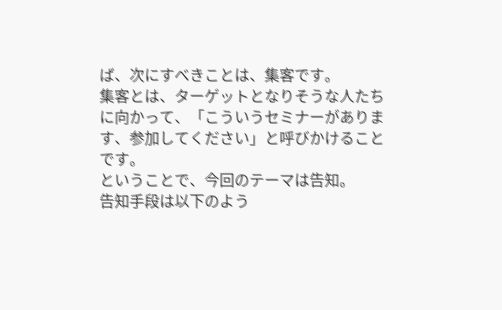ば、次にすべきことは、集客です。
集客とは、ターゲットとなりそうな人たちに向かって、「こういうセミナーがあります、参加してください」と呼びかけることです。
ということで、今回のテーマは告知。
告知手段は以下のよう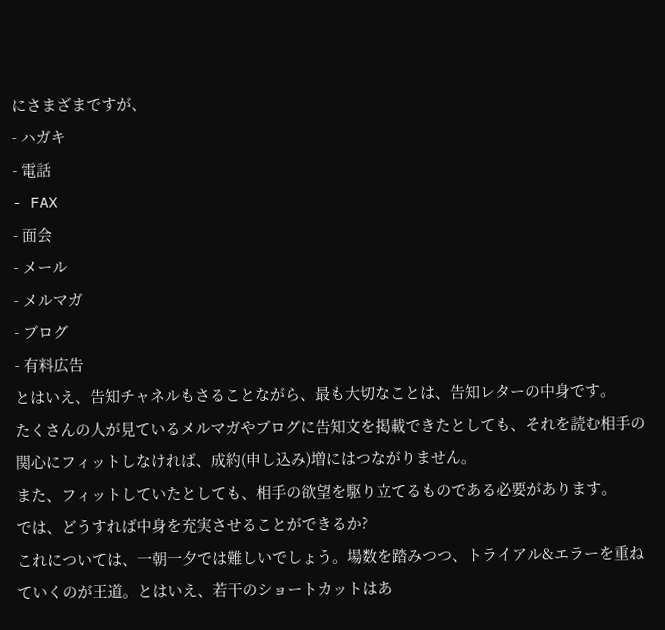にさまざまですが、
- ハガキ
- 電話
- FAX
- 面会
- メール
- メルマガ
- ブログ
- 有料広告
とはいえ、告知チャネルもさることながら、最も大切なことは、告知レターの中身です。
たくさんの人が見ているメルマガやブログに告知文を掲載できたとしても、それを読む相手の関心にフィットしなければ、成約(申し込み)増にはつながりません。
また、フィットしていたとしても、相手の欲望を駆り立てるものである必要があります。
では、どうすれば中身を充実させることができるか?
これについては、一朝一夕では難しいでしょう。場数を踏みつつ、トライアル&エラーを重ねていくのが王道。とはいえ、若干のショートカットはあ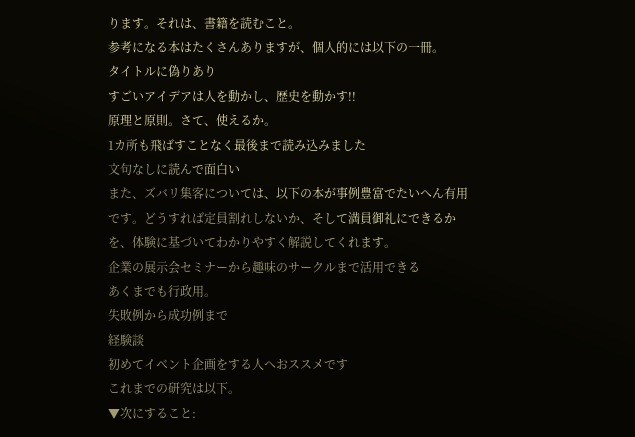ります。それは、書籍を読むこと。
参考になる本はたくさんありますが、個人的には以下の一冊。
タイトルに偽りあり
すごいアイデアは人を動かし、歴史を動かす!!
原理と原則。さて、使えるか。
1カ所も飛ばすことなく最後まで読み込みました
文句なしに読んで面白い
また、ズバリ集客については、以下の本が事例豊富でたいへん有用です。どうすれば定員割れしないか、そして満員御礼にできるかを、体験に基づいてわかりやすく解説してくれます。
企業の展示会セミナーから趣味のサークルまで活用できる
あくまでも行政用。
失敗例から成功例まで
経験談
初めてイベント企画をする人へおススメです
これまでの研究は以下。
▼次にすること: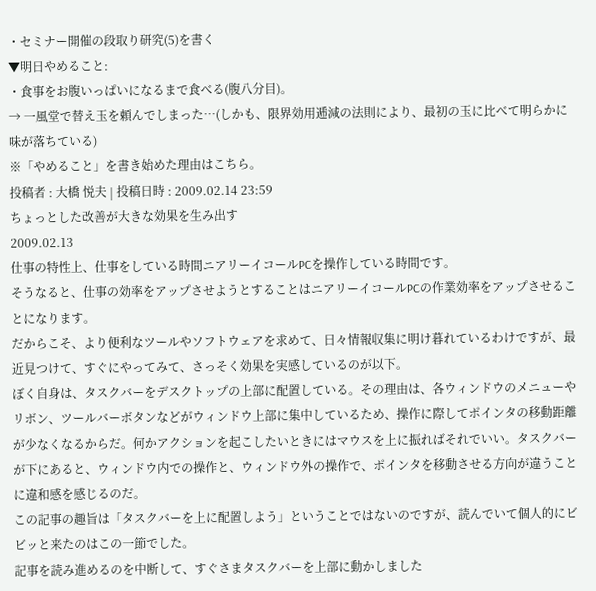・セミナー開催の段取り研究(5)を書く
▼明日やめること:
・食事をお腹いっぱいになるまで食べる(腹八分目)。
→ 一風堂で替え玉を頼んでしまった…(しかも、限界効用逓減の法則により、最初の玉に比べて明らかに味が落ちている)
※「やめること」を書き始めた理由はこちら。
投稿者 : 大橋 悦夫 | 投稿日時 : 2009.02.14 23:59
ちょっとした改善が大きな効果を生み出す
2009.02.13
仕事の特性上、仕事をしている時間ニアリーイコールPCを操作している時間です。
そうなると、仕事の効率をアップさせようとすることはニアリーイコールPCの作業効率をアップさせることになります。
だからこそ、より便利なツールやソフトウェアを求めて、日々情報収集に明け暮れているわけですが、最近見つけて、すぐにやってみて、さっそく効果を実感しているのが以下。
ぼく自身は、タスクバーをデスクトップの上部に配置している。その理由は、各ウィンドウのメニューやリボン、ツールバーボタンなどがウィンドウ上部に集中しているため、操作に際してポインタの移動距離が少なくなるからだ。何かアクションを起こしたいときにはマウスを上に振ればそれでいい。タスクバーが下にあると、ウィンドウ内での操作と、ウィンドウ外の操作で、ポインタを移動させる方向が違うことに違和感を感じるのだ。
この記事の趣旨は「タスクバーを上に配置しよう」ということではないのですが、読んでいて個人的にビビッと来たのはこの一節でした。
記事を読み進めるのを中断して、すぐさまタスクバーを上部に動かしました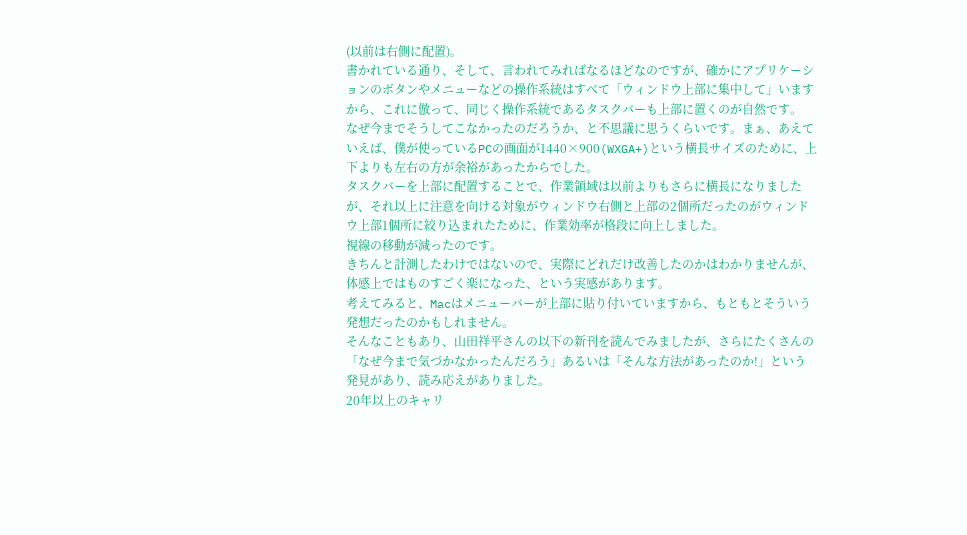(以前は右側に配置)。
書かれている通り、そして、言われてみればなるほどなのですが、確かにアプリケーションのボタンやメニューなどの操作系統はすべて「ウィンドウ上部に集中して」いますから、これに倣って、同じく操作系統であるタスクバーも上部に置くのが自然です。
なぜ今までそうしてこなかったのだろうか、と不思議に思うくらいです。まぁ、あえていえば、僕が使っているPCの画面が1440×900(WXGA+)という横長サイズのために、上下よりも左右の方が余裕があったからでした。
タスクバーを上部に配置することで、作業領域は以前よりもさらに横長になりましたが、それ以上に注意を向ける対象がウィンドウ右側と上部の2個所だったのがウィンドウ上部1個所に絞り込まれたために、作業効率が格段に向上しました。
視線の移動が減ったのです。
きちんと計測したわけではないので、実際にどれだけ改善したのかはわかりませんが、体感上ではものすごく楽になった、という実感があります。
考えてみると、Macはメニューバーが上部に貼り付いていますから、もともとそういう発想だったのかもしれません。
そんなこともあり、山田祥平さんの以下の新刊を読んでみましたが、さらにたくさんの「なぜ今まで気づかなかったんだろう」あるいは「そんな方法があったのか!」という発見があり、読み応えがありました。
20年以上のキャリ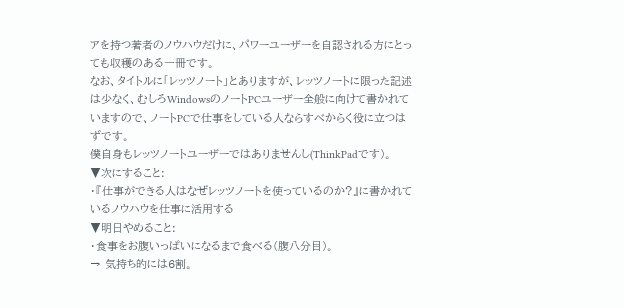アを持つ著者のノウハウだけに、パワーユーザーを自認される方にとっても収穫のある一冊です。
なお、タイトルに「レッツノート」とありますが、レッツノートに限った記述は少なく、むしろWindowsのノートPCユーザー全般に向けて書かれていますので、ノートPCで仕事をしている人ならすべからく役に立つはずです。
僕自身もレッツノートユーザーではありませんし(ThinkPadです)。
▼次にすること:
・『仕事ができる人はなぜレッツノートを使っているのか?』に書かれているノウハウを仕事に活用する
▼明日やめること:
・食事をお腹いっぱいになるまで食べる(腹八分目)。
→ 気持ち的には6割。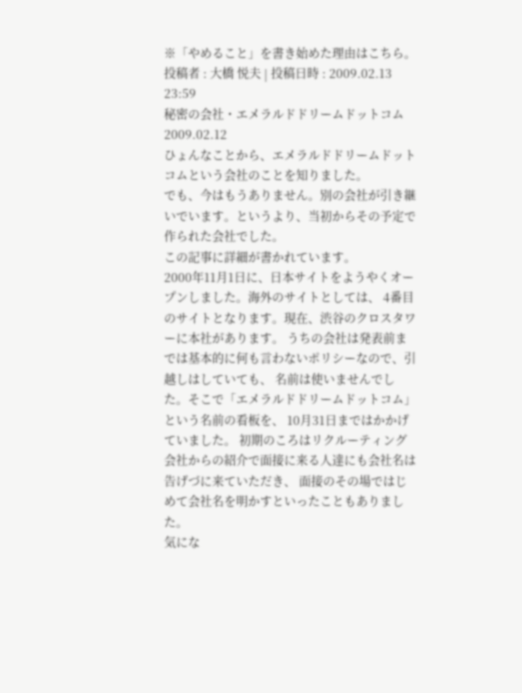※「やめること」を書き始めた理由はこちら。
投稿者 : 大橋 悦夫 | 投稿日時 : 2009.02.13 23:59
秘密の会社・エメラルドドリームドットコム
2009.02.12
ひょんなことから、エメラルドドリームドットコムという会社のことを知りました。
でも、今はもうありません。別の会社が引き継いでいます。というより、当初からその予定で作られた会社でした。
この記事に詳細が書かれています。
2000年11月1日に、日本サイトをようやくオープンしました。海外のサイトとしては、 4番目のサイトとなります。現在、渋谷のクロスタワーに本社があります。 うちの会社は発表前までは基本的に何も言わないポリシーなので、引越しはしていても、 名前は使いませんでした。そこで「エメラルドドリームドットコム」という名前の看板を、 10月31日まではかかげていました。 初期のころはリクルーティング会社からの紹介で面接に来る人達にも会社名は告げづに来ていただき、 面接のその場ではじめて会社名を明かすといったこともありました。
気にな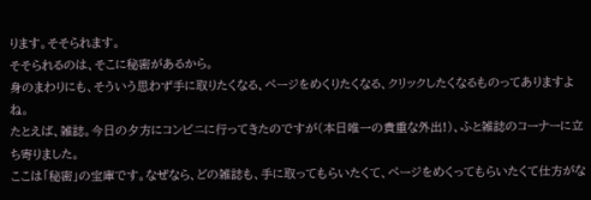ります。そそられます。
そそられるのは、そこに秘密があるから。
身のまわりにも、そういう思わず手に取りたくなる、ページをめくりたくなる、クリックしたくなるものってありますよね。
たとえば、雑誌。今日の夕方にコンビニに行ってきたのですが(本日唯一の貴重な外出!)、ふと雑誌のコーナーに立ち寄りました。
ここは「秘密」の宝庫です。なぜなら、どの雑誌も、手に取ってもらいたくて、ページをめくってもらいたくて仕方がな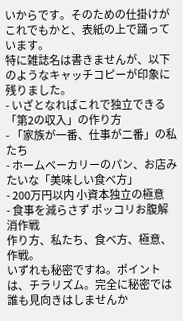いからです。そのための仕掛けがこれでもかと、表紙の上で踊っています。
特に雑誌名は書きませんが、以下のようなキャッチコピーが印象に残りました。
- いざとなればこれで独立できる「第2の収入」の作り方
- 「家族が一番、仕事が二番」の私たち
- ホームベーカリーのパン、お店みたいな「美味しい食べ方」
- 200万円以内 小資本独立の極意
- 食事を減らさず ポッコリお腹解消作戦
作り方、私たち、食べ方、極意、作戦。
いずれも秘密ですね。ポイントは、チラリズム。完全に秘密では誰も見向きはしませんか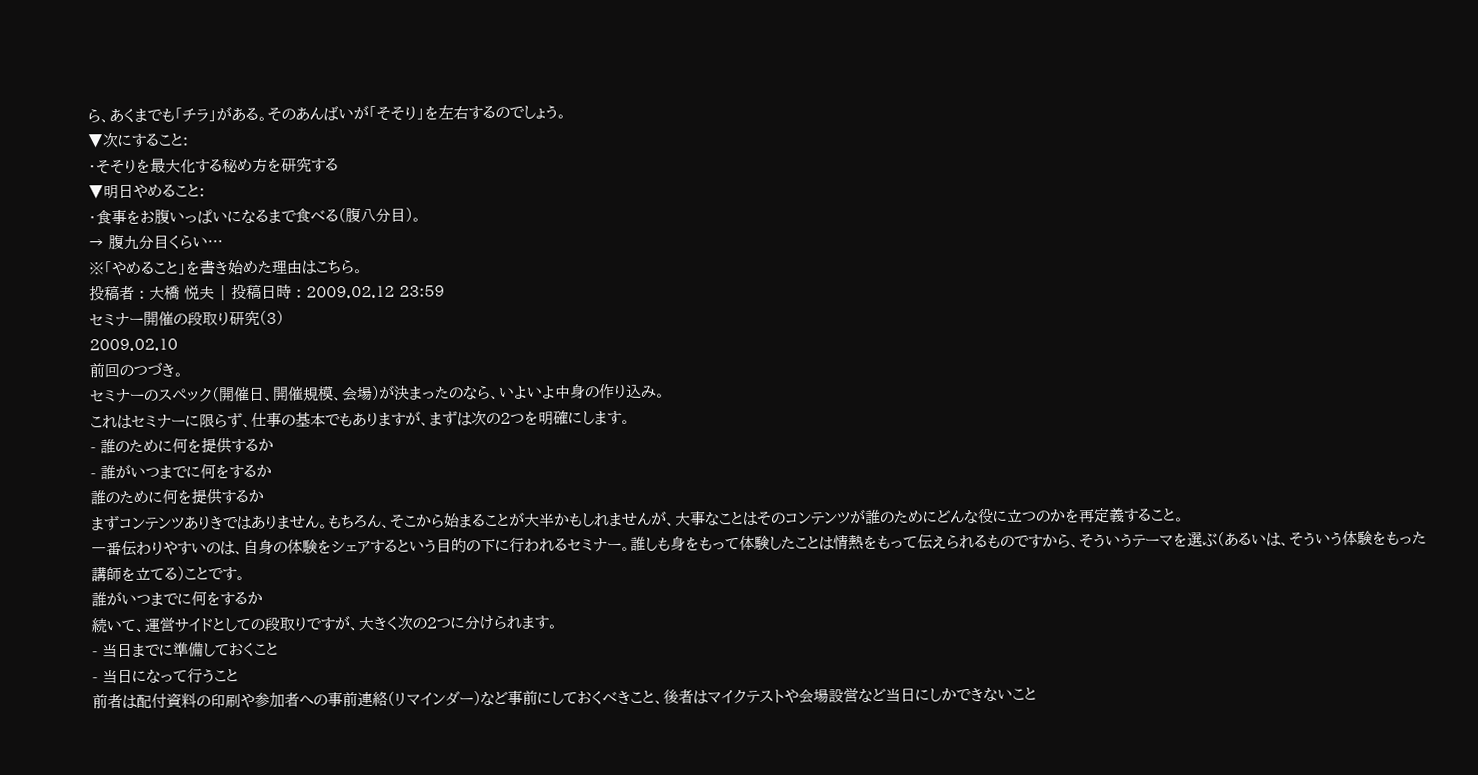ら、あくまでも「チラ」がある。そのあんばいが「そそり」を左右するのでしょう。
▼次にすること:
・そそりを最大化する秘め方を研究する
▼明日やめること:
・食事をお腹いっぱいになるまで食べる(腹八分目)。
→ 腹九分目くらい…
※「やめること」を書き始めた理由はこちら。
投稿者 : 大橋 悦夫 | 投稿日時 : 2009.02.12 23:59
セミナー開催の段取り研究(3)
2009.02.10
前回のつづき。
セミナーのスペック(開催日、開催規模、会場)が決まったのなら、いよいよ中身の作り込み。
これはセミナーに限らず、仕事の基本でもありますが、まずは次の2つを明確にします。
- 誰のために何を提供するか
- 誰がいつまでに何をするか
誰のために何を提供するか
まずコンテンツありきではありません。もちろん、そこから始まることが大半かもしれませんが、大事なことはそのコンテンツが誰のためにどんな役に立つのかを再定義すること。
一番伝わりやすいのは、自身の体験をシェアするという目的の下に行われるセミナー。誰しも身をもって体験したことは情熱をもって伝えられるものですから、そういうテーマを選ぶ(あるいは、そういう体験をもった講師を立てる)ことです。
誰がいつまでに何をするか
続いて、運営サイドとしての段取りですが、大きく次の2つに分けられます。
- 当日までに準備しておくこと
- 当日になって行うこと
前者は配付資料の印刷や参加者への事前連絡(リマインダー)など事前にしておくべきこと、後者はマイクテストや会場設営など当日にしかできないこと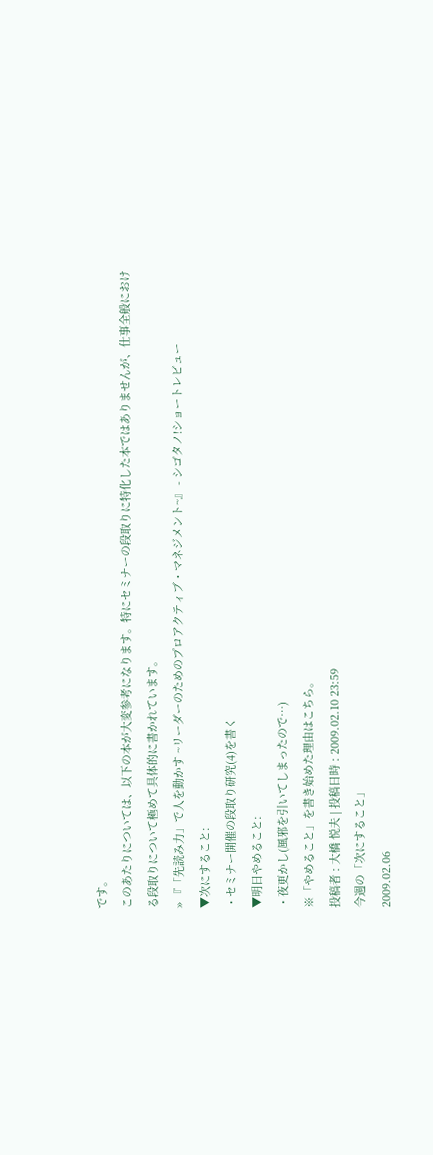です。
このあたりについては、以下の本が大変参考になります。特にセミナーの段取りに特化した本ではありませんが、仕事全般における段取りについて極めて具体的に書かれています。
» 『「先読み力」で人を動かす ~リーダーのためのプロアクティブ・マネジメント~』 - シゴタノ!ショートレビュー
▼次にすること:
・セミナー開催の段取り研究(4)を書く
▼明日やめること:
・夜更かし(風邪を引いてしまったので…)
※「やめること」を書き始めた理由はこちら。
投稿者 : 大橋 悦夫 | 投稿日時 : 2009.02.10 23:59
今週の「次にすること」
2009.02.06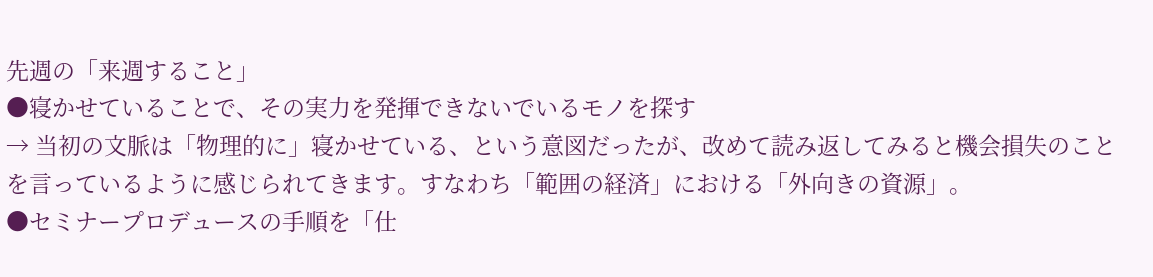先週の「来週すること」
●寝かせていることで、その実力を発揮できないでいるモノを探す
→ 当初の文脈は「物理的に」寝かせている、という意図だったが、改めて読み返してみると機会損失のことを言っているように感じられてきます。すなわち「範囲の経済」における「外向きの資源」。
●セミナープロデュースの手順を「仕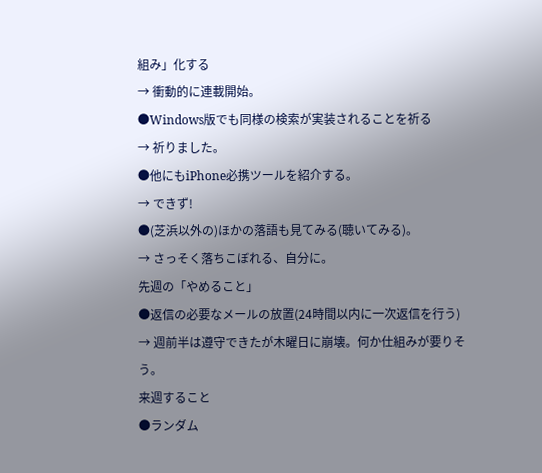組み」化する
→ 衝動的に連載開始。
●Windows版でも同様の検索が実装されることを祈る
→ 祈りました。
●他にもiPhone必携ツールを紹介する。
→ できず!
●(芝浜以外の)ほかの落語も見てみる(聴いてみる)。
→ さっそく落ちこぼれる、自分に。
先週の「やめること」
●返信の必要なメールの放置(24時間以内に一次返信を行う)
→ 週前半は遵守できたが木曜日に崩壊。何か仕組みが要りそう。
来週すること
●ランダム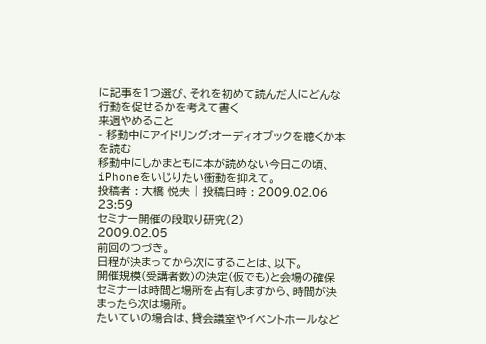に記事を1つ選び、それを初めて読んだ人にどんな行動を促せるかを考えて書く
来週やめること
- 移動中にアイドリング:オーディオブックを聴くか本を読む
移動中にしかまともに本が読めない今日この頃、iPhoneをいじりたい衝動を抑えて。
投稿者 : 大橋 悦夫 | 投稿日時 : 2009.02.06 23:59
セミナー開催の段取り研究(2)
2009.02.05
前回のつづき。
日程が決まってから次にすることは、以下。
開催規模(受講者数)の決定(仮でも)と会場の確保
セミナーは時間と場所を占有しますから、時間が決まったら次は場所。
たいていの場合は、貸会議室やイベントホールなど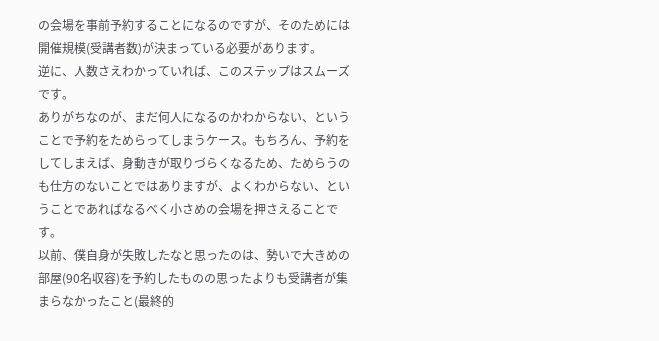の会場を事前予約することになるのですが、そのためには開催規模(受講者数)が決まっている必要があります。
逆に、人数さえわかっていれば、このステップはスムーズです。
ありがちなのが、まだ何人になるのかわからない、ということで予約をためらってしまうケース。もちろん、予約をしてしまえば、身動きが取りづらくなるため、ためらうのも仕方のないことではありますが、よくわからない、ということであればなるべく小さめの会場を押さえることです。
以前、僕自身が失敗したなと思ったのは、勢いで大きめの部屋(90名収容)を予約したものの思ったよりも受講者が集まらなかったこと(最終的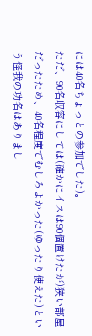には40名ちょっとの参加でした)。
ただ、90名収容にしては(確かにイスは90個置けたが)狭い部屋だったため、40名程度でむしろよかった(ゆったり使えた)という怪我の功名はありまし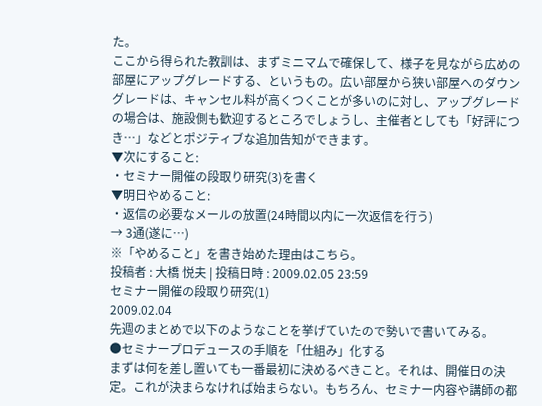た。
ここから得られた教訓は、まずミニマムで確保して、様子を見ながら広めの部屋にアップグレードする、というもの。広い部屋から狭い部屋へのダウングレードは、キャンセル料が高くつくことが多いのに対し、アップグレードの場合は、施設側も歓迎するところでしょうし、主催者としても「好評につき…」などとポジティブな追加告知ができます。
▼次にすること:
・セミナー開催の段取り研究(3)を書く
▼明日やめること:
・返信の必要なメールの放置(24時間以内に一次返信を行う)
→ 3通(遂に…)
※「やめること」を書き始めた理由はこちら。
投稿者 : 大橋 悦夫 | 投稿日時 : 2009.02.05 23:59
セミナー開催の段取り研究(1)
2009.02.04
先週のまとめで以下のようなことを挙げていたので勢いで書いてみる。
●セミナープロデュースの手順を「仕組み」化する
まずは何を差し置いても一番最初に決めるべきこと。それは、開催日の決定。これが決まらなければ始まらない。もちろん、セミナー内容や講師の都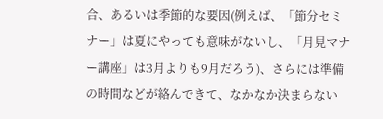合、あるいは季節的な要因(例えば、「節分セミナー」は夏にやっても意味がないし、「月見マナー講座」は3月よりも9月だろう)、さらには準備の時間などが絡んできて、なかなか決まらない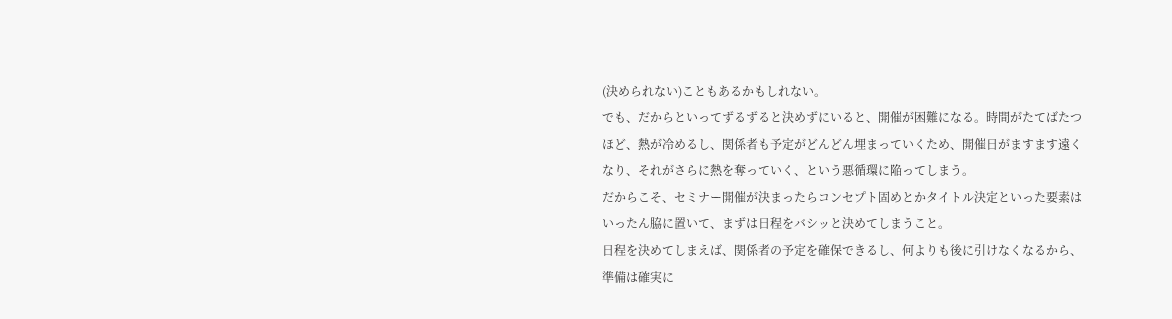(決められない)こともあるかもしれない。
でも、だからといってずるずると決めずにいると、開催が困難になる。時間がたてばたつほど、熱が冷めるし、関係者も予定がどんどん埋まっていくため、開催日がますます遠くなり、それがさらに熱を奪っていく、という悪循環に陥ってしまう。
だからこそ、セミナー開催が決まったらコンセプト固めとかタイトル決定といった要素はいったん脇に置いて、まずは日程をバシッと決めてしまうこと。
日程を決めてしまえば、関係者の予定を確保できるし、何よりも後に引けなくなるから、準備は確実に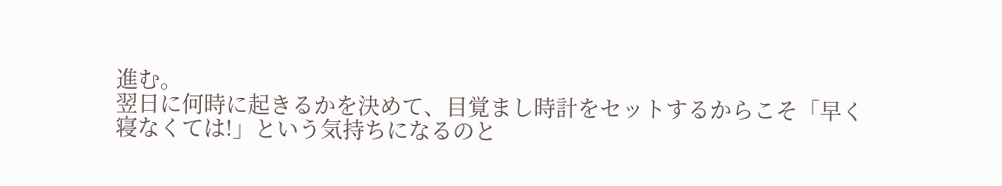進む。
翌日に何時に起きるかを決めて、目覚まし時計をセットするからこそ「早く寝なくては!」という気持ちになるのと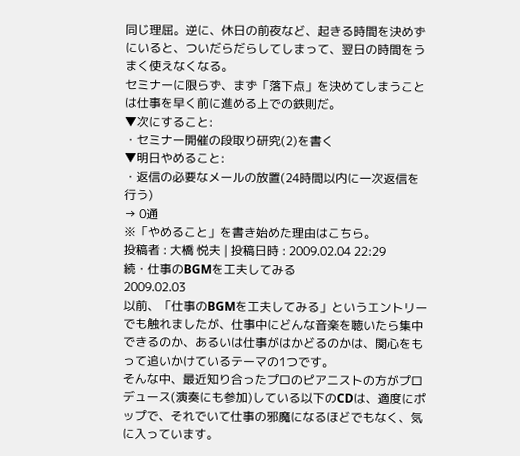同じ理屈。逆に、休日の前夜など、起きる時間を決めずにいると、ついだらだらしてしまって、翌日の時間をうまく使えなくなる。
セミナーに限らず、まず「落下点」を決めてしまうことは仕事を早く前に進める上での鉄則だ。
▼次にすること:
・セミナー開催の段取り研究(2)を書く
▼明日やめること:
・返信の必要なメールの放置(24時間以内に一次返信を行う)
→ 0通
※「やめること」を書き始めた理由はこちら。
投稿者 : 大橋 悦夫 | 投稿日時 : 2009.02.04 22:29
続・仕事のBGMを工夫してみる
2009.02.03
以前、「仕事のBGMを工夫してみる」というエントリーでも触れましたが、仕事中にどんな音楽を聴いたら集中できるのか、あるいは仕事がはかどるのかは、関心をもって追いかけているテーマの1つです。
そんな中、最近知り合ったプロのピアニストの方がプロデュース(演奏にも参加)している以下のCDは、適度にポップで、それでいて仕事の邪魔になるほどでもなく、気に入っています。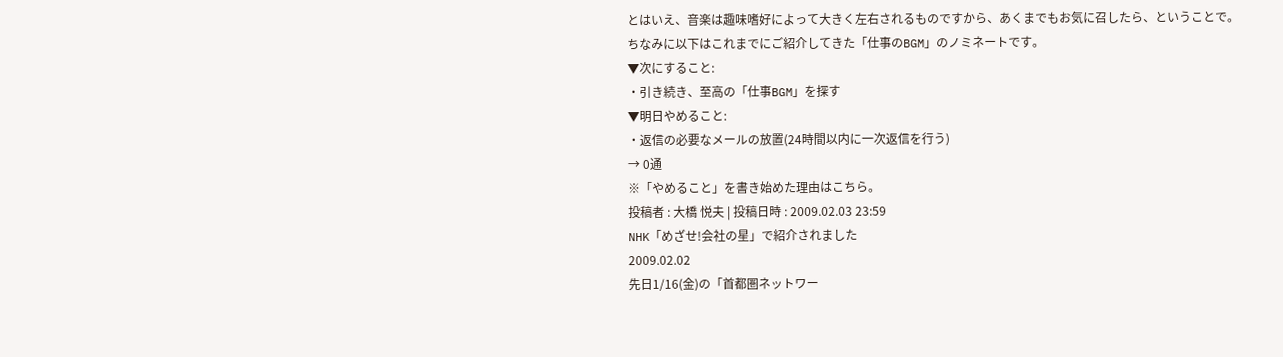とはいえ、音楽は趣味嗜好によって大きく左右されるものですから、あくまでもお気に召したら、ということで。
ちなみに以下はこれまでにご紹介してきた「仕事のBGM」のノミネートです。
▼次にすること:
・引き続き、至高の「仕事BGM」を探す
▼明日やめること:
・返信の必要なメールの放置(24時間以内に一次返信を行う)
→ 0通
※「やめること」を書き始めた理由はこちら。
投稿者 : 大橋 悦夫 | 投稿日時 : 2009.02.03 23:59
NHK「めざせ!会社の星」で紹介されました
2009.02.02
先日1/16(金)の「首都圏ネットワー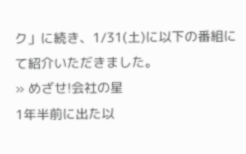ク」に続き、1/31(土)に以下の番組にて紹介いただきました。
» めざせ!会社の星
1年半前に出た以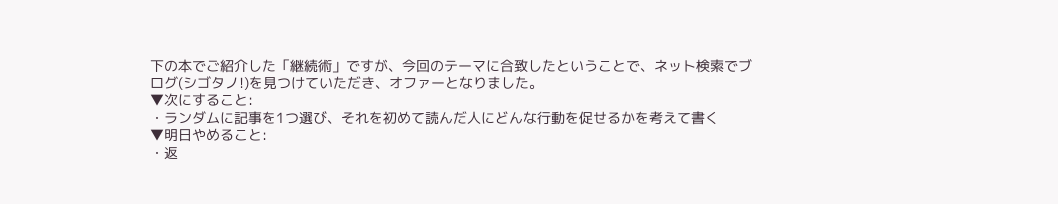下の本でご紹介した「継続術」ですが、今回のテーマに合致したということで、ネット検索でブログ(シゴタノ!)を見つけていただき、オファーとなりました。
▼次にすること:
・ランダムに記事を1つ選び、それを初めて読んだ人にどんな行動を促せるかを考えて書く
▼明日やめること:
・返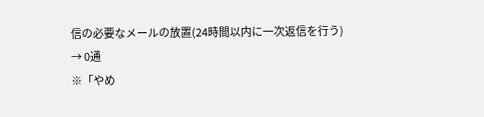信の必要なメールの放置(24時間以内に一次返信を行う)
→ 0通
※「やめ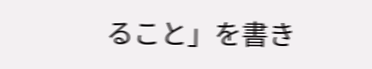ること」を書き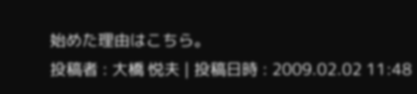始めた理由はこちら。
投稿者 : 大橋 悦夫 | 投稿日時 : 2009.02.02 11:48